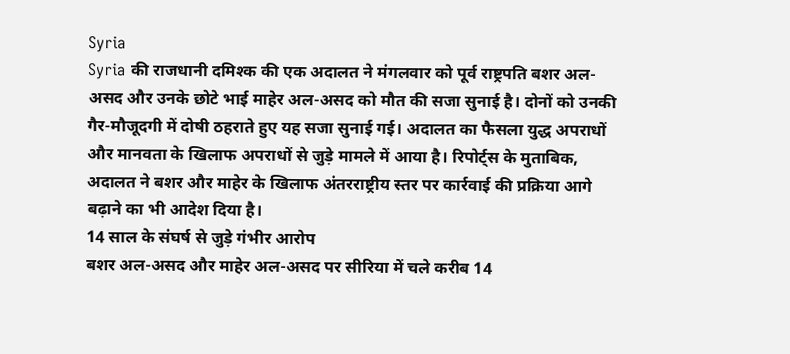Syria
Syria की राजधानी दमिश्क की एक अदालत ने मंगलवार को पूर्व राष्ट्रपति बशर अल-असद और उनके छोटे भाई माहेर अल-असद को मौत की सजा सुनाई है। दोनों को उनकी गैर-मौजूदगी में दोषी ठहराते हुए यह सजा सुनाई गई। अदालत का फैसला युद्ध अपराधों और मानवता के खिलाफ अपराधों से जुड़े मामले में आया है। रिपोर्ट्स के मुताबिक, अदालत ने बशर और माहेर के खिलाफ अंतरराष्ट्रीय स्तर पर कार्रवाई की प्रक्रिया आगे बढ़ाने का भी आदेश दिया है।
14 साल के संघर्ष से जुड़े गंभीर आरोप
बशर अल-असद और माहेर अल-असद पर सीरिया में चले करीब 14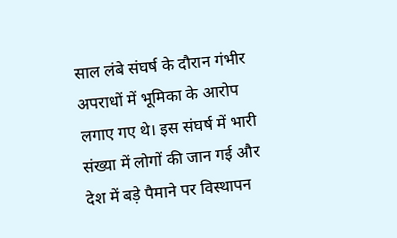साल लंबे संघर्ष के दौरान गंभीर अपराधों में भूमिका के आरोप लगाए गए थे। इस संघर्ष में भारी संख्या में लोगों की जान गई और देश में बड़े पैमाने पर विस्थापन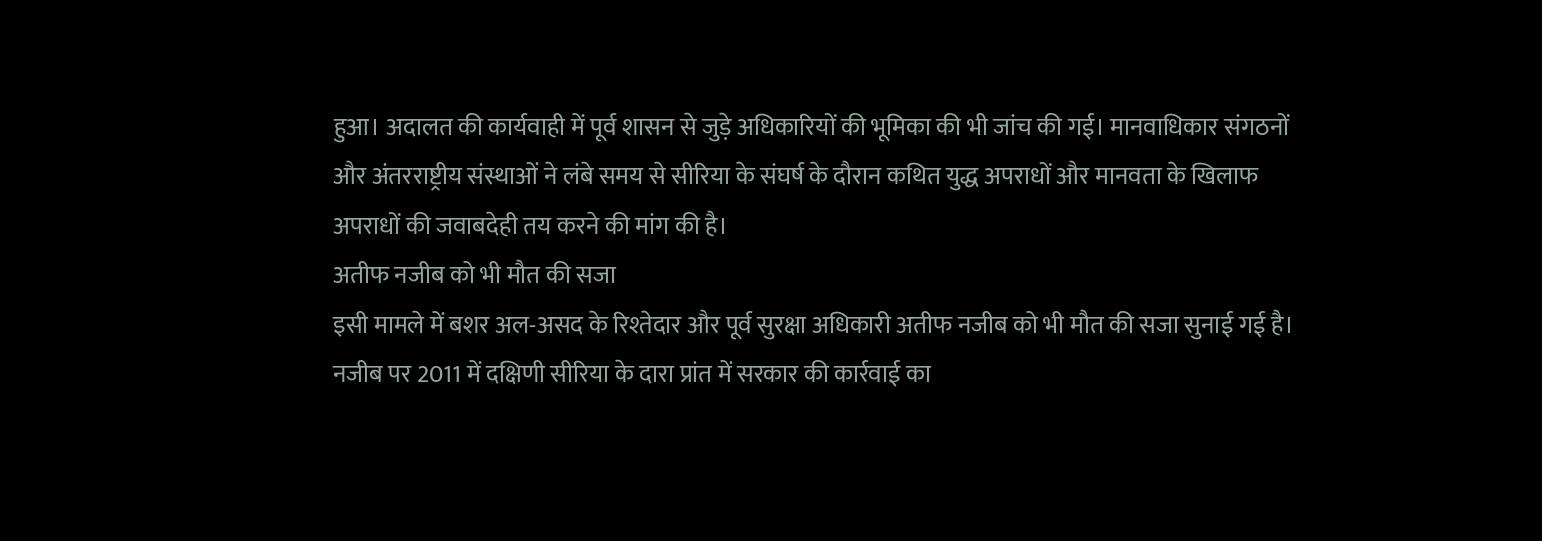हुआ। अदालत की कार्यवाही में पूर्व शासन से जुड़े अधिकारियों की भूमिका की भी जांच की गई। मानवाधिकार संगठनों और अंतरराष्ट्रीय संस्थाओं ने लंबे समय से सीरिया के संघर्ष के दौरान कथित युद्ध अपराधों और मानवता के खिलाफ अपराधों की जवाबदेही तय करने की मांग की है।
अतीफ नजीब को भी मौत की सजा
इसी मामले में बशर अल-असद के रिश्तेदार और पूर्व सुरक्षा अधिकारी अतीफ नजीब को भी मौत की सजा सुनाई गई है। नजीब पर 2011 में दक्षिणी सीरिया के दारा प्रांत में सरकार की कार्रवाई का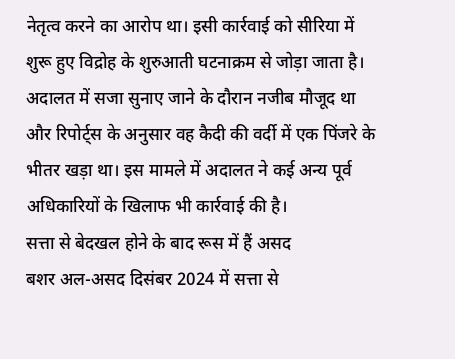नेतृत्व करने का आरोप था। इसी कार्रवाई को सीरिया में शुरू हुए विद्रोह के शुरुआती घटनाक्रम से जोड़ा जाता है। अदालत में सजा सुनाए जाने के दौरान नजीब मौजूद था और रिपोर्ट्स के अनुसार वह कैदी की वर्दी में एक पिंजरे के भीतर खड़ा था। इस मामले में अदालत ने कई अन्य पूर्व अधिकारियों के खिलाफ भी कार्रवाई की है।
सत्ता से बेदखल होने के बाद रूस में हैं असद
बशर अल-असद दिसंबर 2024 में सत्ता से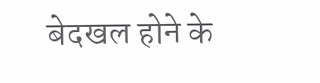बेदखल होने के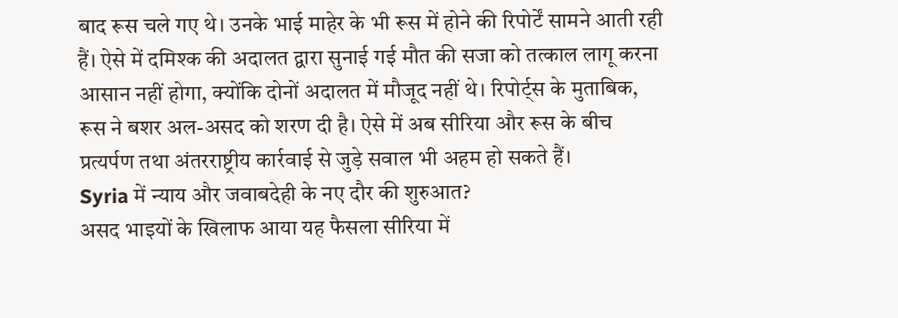बाद रूस चले गए थे। उनके भाई माहेर के भी रूस में होने की रिपोर्टें सामने आती रही हैं। ऐसे में दमिश्क की अदालत द्वारा सुनाई गई मौत की सजा को तत्काल लागू करना आसान नहीं होगा, क्योंकि दोनों अदालत में मौजूद नहीं थे। रिपोर्ट्स के मुताबिक, रूस ने बशर अल-असद को शरण दी है। ऐसे में अब सीरिया और रूस के बीच प्रत्यर्पण तथा अंतरराष्ट्रीय कार्रवाई से जुड़े सवाल भी अहम हो सकते हैं।
Syria में न्याय और जवाबदेही के नए दौर की शुरुआत?
असद भाइयों के खिलाफ आया यह फैसला सीरिया में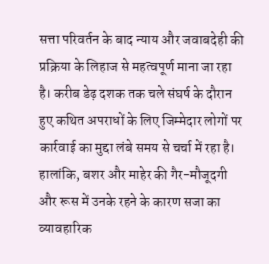सत्ता परिवर्तन के बाद न्याय और जवाबदेही की प्रक्रिया के लिहाज से महत्वपूर्ण माना जा रहा है। करीब डेढ़ दशक तक चले संघर्ष के दौरान हुए कथित अपराधों के लिए जिम्मेदार लोगों पर कार्रवाई का मुद्दा लंबे समय से चर्चा में रहा है। हालांकि, बशर और माहेर की गैर-मौजूदगी और रूस में उनके रहने के कारण सजा का व्यावहारिक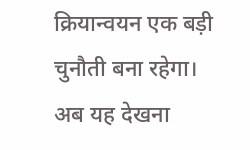क्रियान्वयन एक बड़ी चुनौती बना रहेगा। अब यह देखना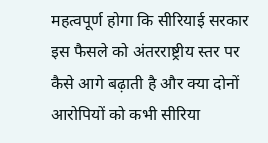महत्वपूर्ण होगा कि सीरियाई सरकार इस फैसले को अंतरराष्ट्रीय स्तर पर कैसे आगे बढ़ाती है और क्या दोनों आरोपियों को कभी सीरिया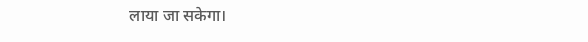लाया जा सकेगा।